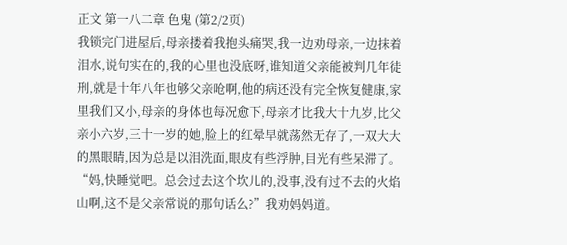正文 第一八二章 色鬼 (第2/2页)
我锁完门进屋后,母亲搂着我抱头痛哭,我一边劝母亲,一边抹着泪水,说句实在的,我的心里也没底呀,谁知道父亲能被判几年徒刑,就是十年八年也够父亲呛啊,他的病还没有完全恢复健康,家里我们又小,母亲的身体也每况愈下,母亲才比我大十九岁,比父亲小六岁,三十一岁的她,脸上的红晕早就荡然无存了,一双大大的黑眼睛,因为总是以泪洗面,眼皮有些浮肿,目光有些呆滞了。
“妈,快睡觉吧。总会过去这个坎儿的,没事,没有过不去的火焰山啊,这不是父亲常说的那句话么?”我劝妈妈道。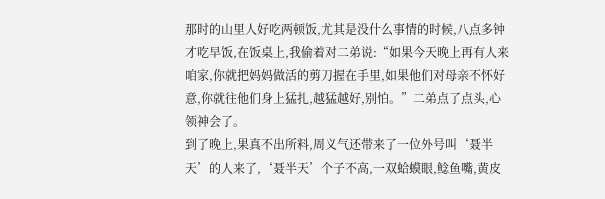那时的山里人好吃两顿饭,尤其是没什么事情的时候,八点多钟才吃早饭,在饭桌上,我偷着对二弟说:“如果今天晚上再有人来咱家,你就把妈妈做活的剪刀握在手里,如果他们对母亲不怀好意,你就往他们身上猛扎,越猛越好,别怕。”二弟点了点头,心领神会了。
到了晚上,果真不出所料,周义气还带来了一位外号叫‘聂半天’的人来了,‘聂半天’个子不高,一双蛤蟆眼,鲶鱼嘴,黄皮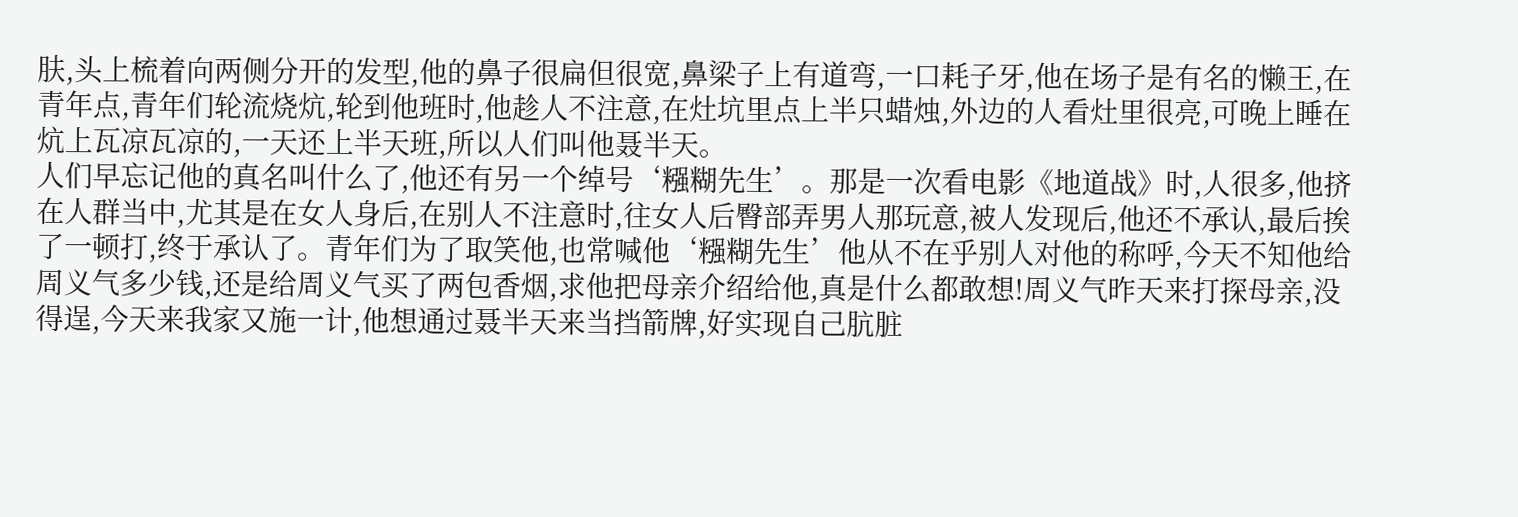肤,头上梳着向两侧分开的发型,他的鼻子很扁但很宽,鼻梁子上有道弯,一口耗子牙,他在场子是有名的懒王,在青年点,青年们轮流烧炕,轮到他班时,他趁人不注意,在灶坑里点上半只蜡烛,外边的人看灶里很亮,可晚上睡在炕上瓦凉瓦凉的,一天还上半天班,所以人们叫他聂半天。
人们早忘记他的真名叫什么了,他还有另一个绰号‘糨糊先生’。那是一次看电影《地道战》时,人很多,他挤在人群当中,尤其是在女人身后,在别人不注意时,往女人后臀部弄男人那玩意,被人发现后,他还不承认,最后挨了一顿打,终于承认了。青年们为了取笑他,也常喊他‘糨糊先生’他从不在乎别人对他的称呼,今天不知他给周义气多少钱,还是给周义气买了两包香烟,求他把母亲介绍给他,真是什么都敢想!周义气昨天来打探母亲,没得逞,今天来我家又施一计,他想通过聂半天来当挡箭牌,好实现自己肮脏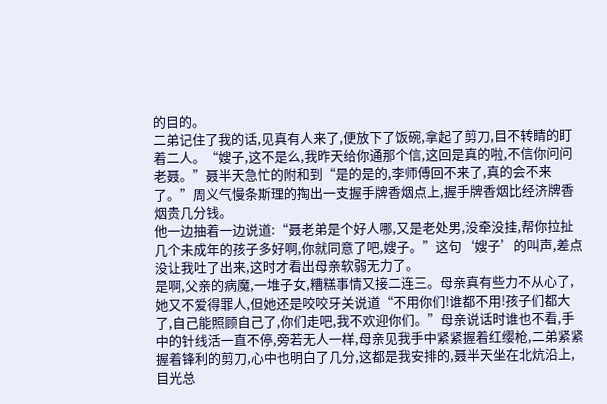的目的。
二弟记住了我的话,见真有人来了,便放下了饭碗,拿起了剪刀,目不转睛的盯着二人。“嫂子,这不是么,我昨天给你通那个信,这回是真的啦,不信你问问老聂。”聂半天急忙的附和到“是的是的,李师傅回不来了,真的会不来了。”周义气慢条斯理的掏出一支握手牌香烟点上,握手牌香烟比经济牌香烟贵几分钱。
他一边抽着一边说道:“聂老弟是个好人哪,又是老处男,没牵没挂,帮你拉扯几个未成年的孩子多好啊,你就同意了吧,嫂子。”这句‘嫂子’的叫声,差点没让我吐了出来,这时才看出母亲软弱无力了。
是啊,父亲的病魔,一堆子女,糟糕事情又接二连三。母亲真有些力不从心了,她又不爱得罪人,但她还是咬咬牙关说道“不用你们!谁都不用!孩子们都大了,自己能照顾自己了,你们走吧,我不欢迎你们。”母亲说话时谁也不看,手中的针线活一直不停,旁若无人一样,母亲见我手中紧紧握着红缨枪,二弟紧紧握着锋利的剪刀,心中也明白了几分,这都是我安排的,聂半天坐在北炕沿上,目光总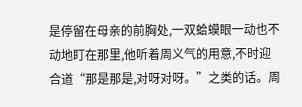是停留在母亲的前胸处,一双蛤蟆眼一动也不动地盯在那里,他听着周义气的用意,不时迎合道“那是那是,对呀对呀。”之类的话。周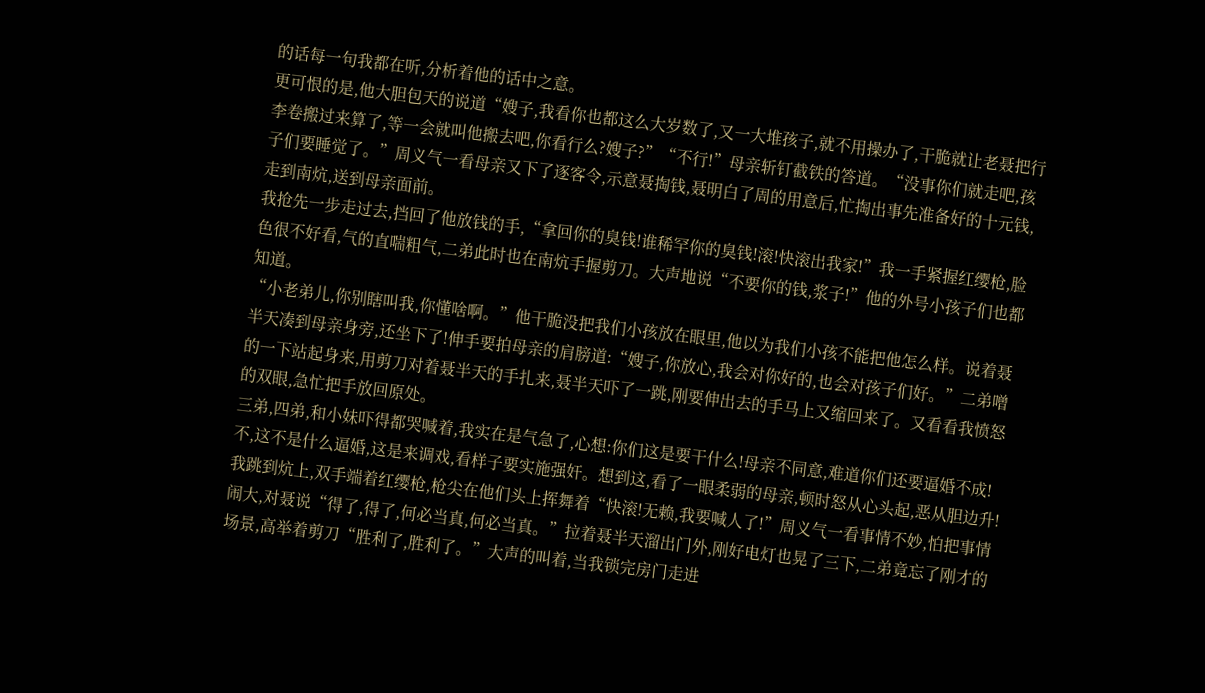的话每一句我都在听,分析着他的话中之意。
更可恨的是,他大胆包天的说道“嫂子,我看你也都这么大岁数了,又一大堆孩子,就不用操办了,干脆就让老聂把行李卷搬过来算了,等一会就叫他搬去吧,你看行么?嫂子?”“不行!”母亲斩钉截铁的答道。“没事你们就走吧,孩子们要睡觉了。”周义气一看母亲又下了逐客令,示意聂掏钱,聂明白了周的用意后,忙掏出事先准备好的十元钱,走到南炕,送到母亲面前。
我抢先一步走过去,挡回了他放钱的手,“拿回你的臭钱!谁稀罕你的臭钱!滚!快滚出我家!”我一手紧握红缨枪,脸色很不好看,气的直喘粗气,二弟此时也在南炕手握剪刀。大声地说“不要你的钱,浆子!”他的外号小孩子们也都知道。
“小老弟儿,你别瞎叫我,你懂啥啊。”他干脆没把我们小孩放在眼里,他以为我们小孩不能把他怎么样。说着聂半天凑到母亲身旁,还坐下了!伸手要拍母亲的肩膀道:“嫂子,你放心,我会对你好的,也会对孩子们好。”二弟噌的一下站起身来,用剪刀对着聂半天的手扎来,聂半天吓了一跳,刚要伸出去的手马上又缩回来了。又看看我愤怒的双眼,急忙把手放回原处。
三弟,四弟,和小妹吓得都哭喊着,我实在是气急了,心想:你们这是要干什么!母亲不同意,难道你们还要逼婚不成!不,这不是什么逼婚,这是来调戏,看样子要实施强奸。想到这,看了一眼柔弱的母亲,顿时怒从心头起,恶从胆边升!我跳到炕上,双手端着红缨枪,枪尖在他们头上挥舞着“快滚!无赖,我要喊人了!”周义气一看事情不妙,怕把事情闹大,对聂说“得了,得了,何必当真,何必当真。”拉着聂半天溜出门外,刚好电灯也晃了三下,二弟竟忘了刚才的场景,高举着剪刀“胜利了,胜利了。”大声的叫着,当我锁完房门走进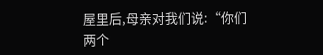屋里后,母亲对我们说:“你们两个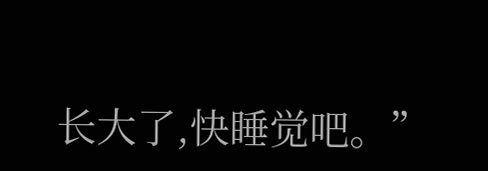长大了,快睡觉吧。”